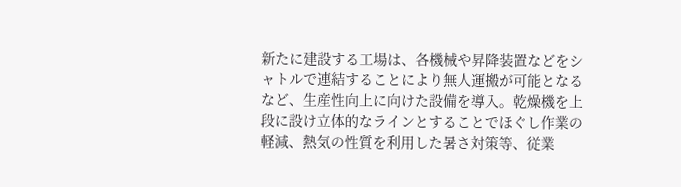新たに建設する工場は、各機械や昇降装置などをシャトルで連結することにより無人運搬が可能となるなど、生産性向上に向けた設備を導入。乾燥機を上段に設け立体的なラインとすることでほぐし作業の軽減、熱気の性質を利用した暑さ対策等、従業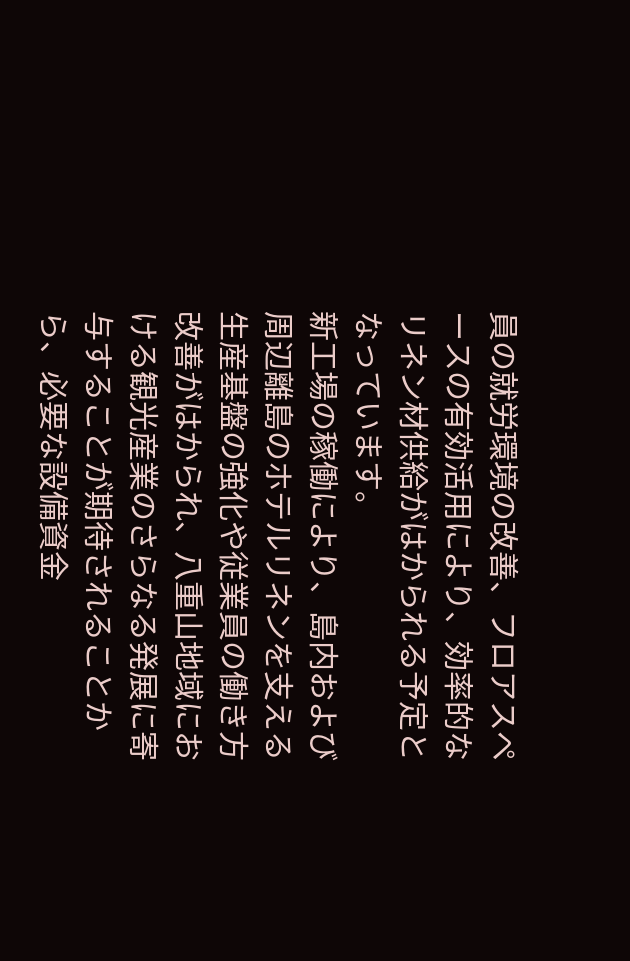員の就労環境の改善、フロアスペースの有効活用により、効率的なリネン材供給がはかられる予定となっています。
新工場の稼働により、島内および周辺離島のホテルリネンを支える生産基盤の強化や従業員の働き方改善がはかられ、八重山地域における観光産業のさらなる発展に寄与することが期待されることから、必要な設備資金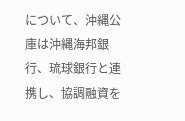について、沖縄公庫は沖縄海邦銀行、琉球銀行と連携し、協調融資を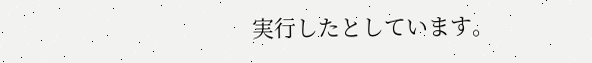実行したとしています。